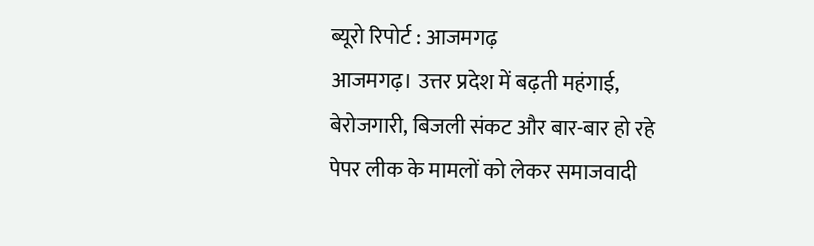ब्यूरो रिपोर्ट : आजमगढ़
आजमगढ़। उत्तर प्रदेश में बढ़ती महंगाई, बेरोजगारी, बिजली संकट और बार-बार हो रहे पेपर लीक के मामलों को लेकर समाजवादी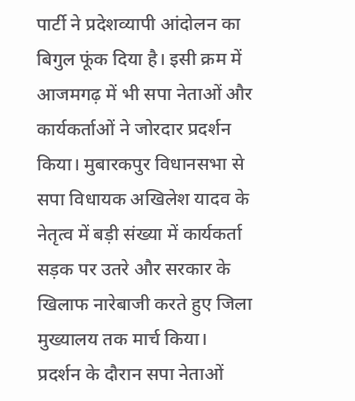पार्टी ने प्रदेशव्यापी आंदोलन का बिगुल फूंक दिया है। इसी क्रम में आजमगढ़ में भी सपा नेताओं और कार्यकर्ताओं ने जोरदार प्रदर्शन किया। मुबारकपुर विधानसभा से सपा विधायक अखिलेश यादव के नेतृत्व में बड़ी संख्या में कार्यकर्ता सड़क पर उतरे और सरकार के खिलाफ नारेबाजी करते हुए जिला मुख्यालय तक मार्च किया।
प्रदर्शन के दौरान सपा नेताओं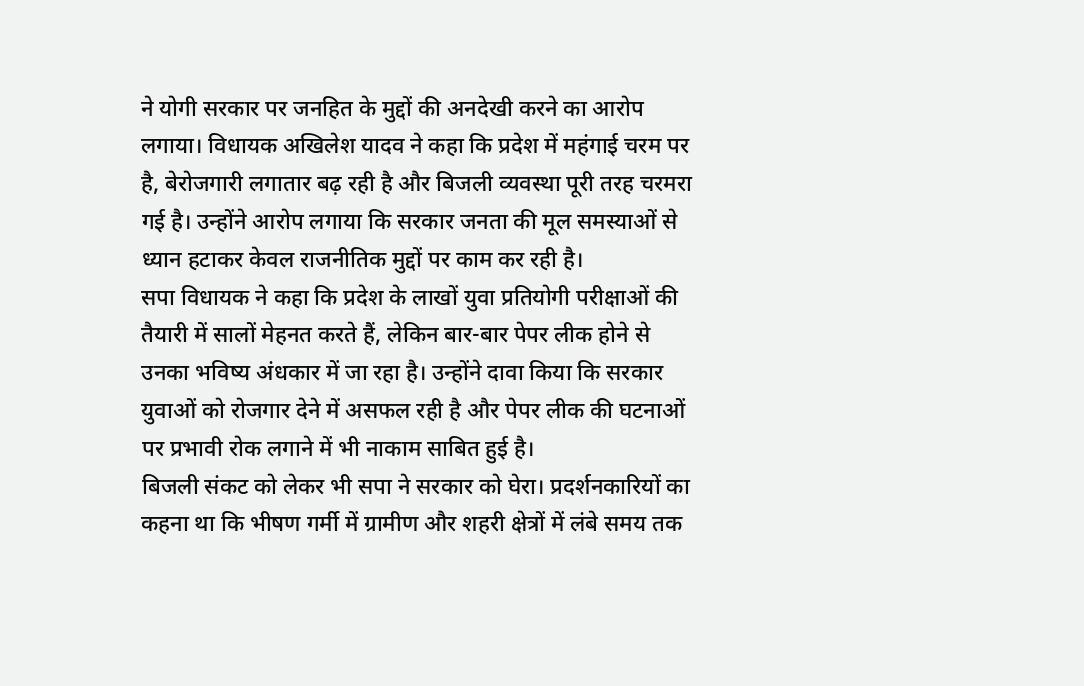ने योगी सरकार पर जनहित के मुद्दों की अनदेखी करने का आरोप लगाया। विधायक अखिलेश यादव ने कहा कि प्रदेश में महंगाई चरम पर है, बेरोजगारी लगातार बढ़ रही है और बिजली व्यवस्था पूरी तरह चरमरा गई है। उन्होंने आरोप लगाया कि सरकार जनता की मूल समस्याओं से ध्यान हटाकर केवल राजनीतिक मुद्दों पर काम कर रही है।
सपा विधायक ने कहा कि प्रदेश के लाखों युवा प्रतियोगी परीक्षाओं की तैयारी में सालों मेहनत करते हैं, लेकिन बार-बार पेपर लीक होने से उनका भविष्य अंधकार में जा रहा है। उन्होंने दावा किया कि सरकार युवाओं को रोजगार देने में असफल रही है और पेपर लीक की घटनाओं पर प्रभावी रोक लगाने में भी नाकाम साबित हुई है।
बिजली संकट को लेकर भी सपा ने सरकार को घेरा। प्रदर्शनकारियों का कहना था कि भीषण गर्मी में ग्रामीण और शहरी क्षेत्रों में लंबे समय तक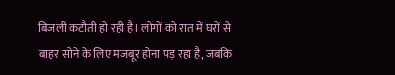बिजली कटौती हो रही है। लोगों को रात में घरों से बाहर सोने के लिए मजबूर होना पड़ रहा है, जबकि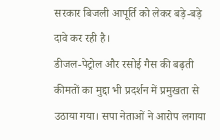सरकार बिजली आपूर्ति को लेकर बड़े-बड़े दावे कर रही है।
डीजल-पेट्रोल और रसोई गैस की बढ़ती कीमतों का मुद्दा भी प्रदर्शन में प्रमुखता से उठाया गया। सपा नेताओं ने आरोप लगाया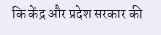कि केंद्र और प्रदेश सरकार की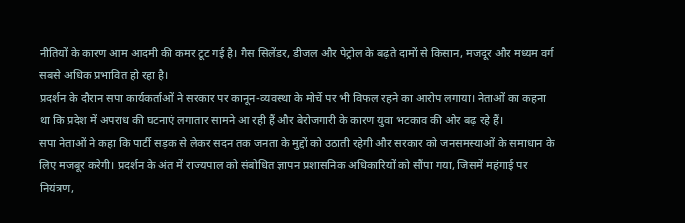नीतियों के कारण आम आदमी की कमर टूट गई है। गैस सिलेंडर, डीजल और पेट्रोल के बढ़ते दामों से किसान, मजदूर और मध्यम वर्ग सबसे अधिक प्रभावित हो रहा है।
प्रदर्शन के दौरान सपा कार्यकर्ताओं ने सरकार पर कानून-व्यवस्था के मोर्चे पर भी विफल रहने का आरोप लगाया। नेताओं का कहना था कि प्रदेश में अपराध की घटनाएं लगातार सामने आ रही हैं और बेरोजगारी के कारण युवा भटकाव की ओर बढ़ रहे हैं।
सपा नेताओं ने कहा कि पार्टी सड़क से लेकर सदन तक जनता के मुद्दों को उठाती रहेगी और सरकार को जनसमस्याओं के समाधान के लिए मजबूर करेगी। प्रदर्शन के अंत में राज्यपाल को संबोधित ज्ञापन प्रशासनिक अधिकारियों को सौंपा गया, जिसमें महंगाई पर नियंत्रण,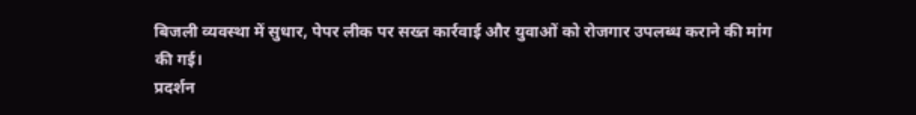बिजली व्यवस्था में सुधार, पेपर लीक पर सख्त कार्रवाई और युवाओं को रोजगार उपलब्ध कराने की मांग की गई।
प्रदर्शन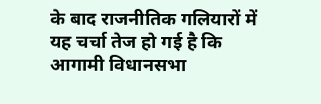के बाद राजनीतिक गलियारों में यह चर्चा तेज हो गई है कि आगामी विधानसभा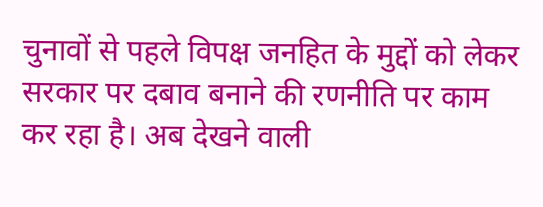चुनावों से पहले विपक्ष जनहित के मुद्दों को लेकर सरकार पर दबाव बनाने की रणनीति पर काम कर रहा है। अब देखने वाली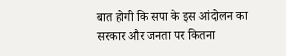बात होगी कि सपा के इस आंदोलन का सरकार और जनता पर कितना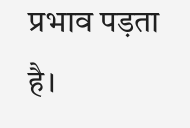प्रभाव पड़ता है।